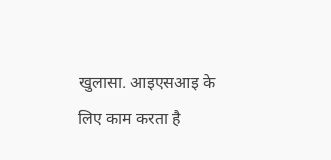खुलासा. आइएसआइ के लिए काम करता है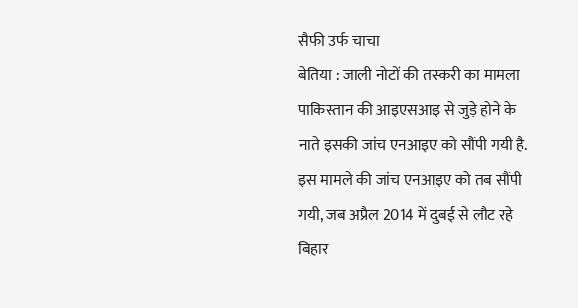सैफी उर्फ चाचा
बेतिया : जाली नोटों की तस्करी का मामला पाकिस्तान की आइएसआइ से जुड़े होने के नाते इसकी जांच एनआइए को सौंपी गयी है. इस मामले की जांच एनआइए को तब सौंपी गयी, जब अप्रैल 2014 में दुबई से लौट रहे बिहार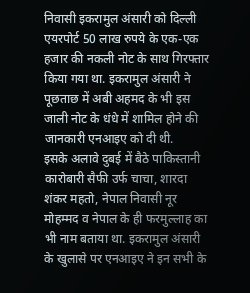निवासी इकरामुल अंसारी को दिल्ली एयरपोर्ट 50 लाख रुपये के एक-एक हजार की नकली नोट के साथ गिरफ्तार किया गया था. इकरामुल अंसारी ने पूछताछ में अबी अहमद के भी इस जाली नोट के धंधे में शामिल होने की जानकारी एनआइए को दी थी.
इसके अलावे दुबई में बैठे पाकिस्तानी कारोबारी सैफी उर्फ चाचा, शारदा शंकर महतो, नेपाल निवासी नूर मोहम्मद व नेपाल के ही फरमुल्लाह का भी नाम बताया था. इकरामुल अंसारी के खुलासे पर एनआइए ने इन सभी के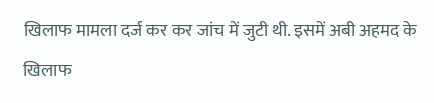खिलाफ मामला दर्ज कर कर जांच में जुटी थी. इसमें अबी अहमद के खिलाफ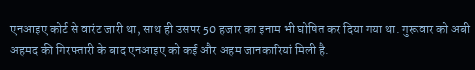एनआइए कोर्ट से वारंट जारी था, साथ ही उसपर 50 हजार का इनाम भी घोषित कर दिया गया था. गुरूवार को अबी अहमद की गिरफ्तारी के बाद एनआइए को कई और अहम जानकारियां मिली है.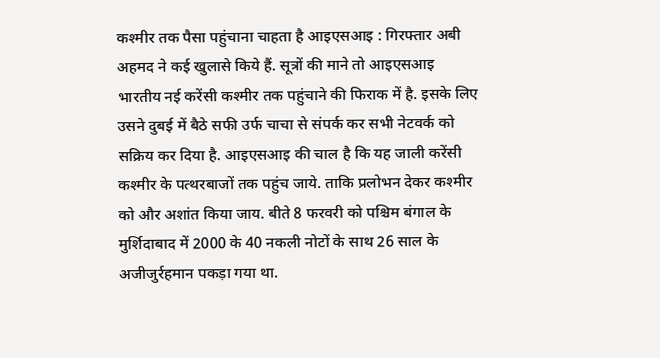कश्मीर तक पैसा पहुंचाना चाहता है आइएसआइ : गिरफ्तार अबी अहमद ने कई खुलासे किये हैं. सूत्रों की माने तो आइएसआइ भारतीय नई करेंसी कश्मीर तक पहुंचाने की फिराक में है. इसके लिए उसने दुबई में बैठे सफी उर्फ चाचा से संपर्क कर सभी नेटवर्क को सक्रिय कर दिया है. आइएसआइ की चाल है कि यह जाली करेंसी कश्मीर के पत्थरबाजों तक पहुंच जाये. ताकि प्रलोभन देकर कश्मीर को और अशांत किया जाय. बीते 8 फरवरी को पश्चिम बंगाल के मुर्शिदाबाद में 2000 के 40 नकली नोटों के साथ 26 साल के अजीजुर्रहमान पकड़ा गया था.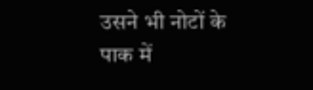उसने भी नोटों के पाक में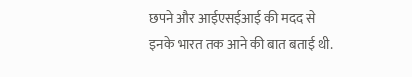छपने और आईएसईआई की मदद से इनके भारत तक आने की बात बताई थी.